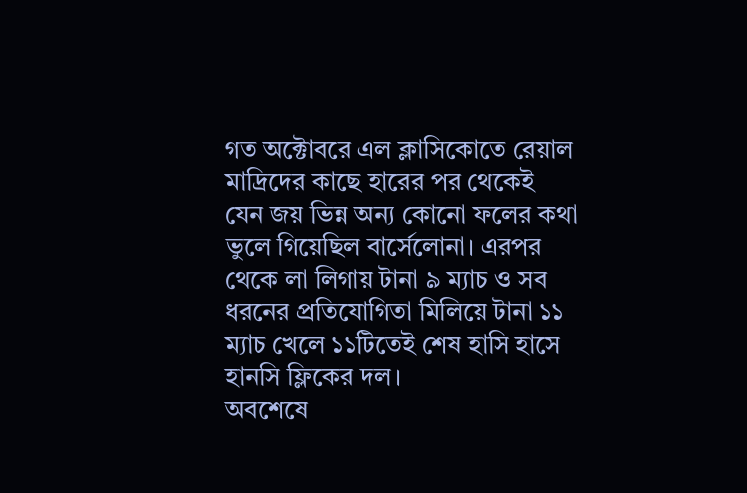গত অক্টোবরে এল ক্লাসিকোতে রেয়াল মাদ্রিদের কাছে হারের পর থেকেই যেন জয় ভিন্ন অন্য কোনো ফলের কথা ভুলে গিয়েছিল বার্সেলোনা। এরপর থেকে লা লিগায় টানা ৯ ম্যাচ ও সব ধরনের প্রতিযোগিতা মিলিয়ে টানা ১১ ম্যাচ খেলে ১১টিতেই শেষ হাসি হাসে হানসি ফ্লিকের দল।
অবশেষে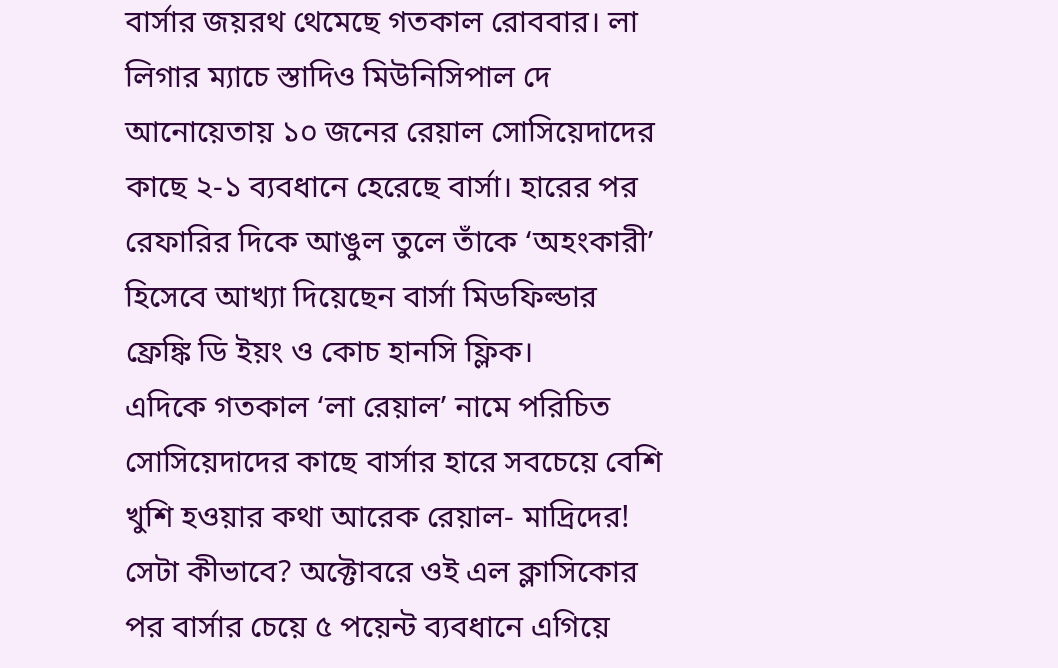বার্সার জয়রথ থেমেছে গতকাল রোববার। লা লিগার ম্যাচে স্তাদিও মিউনিসিপাল দে আনোয়েতায় ১০ জনের রেয়াল সোসিয়েদাদের কাছে ২-১ ব্যবধানে হেরেছে বার্সা। হারের পর রেফারির দিকে আঙুল তুলে তাঁকে ‘অহংকারী’ হিসেবে আখ্যা দিয়েছেন বার্সা মিডফিল্ডার ফ্রেঙ্কি ডি ইয়ং ও কোচ হানসি ফ্লিক।
এদিকে গতকাল ‘লা রেয়াল’ নামে পরিচিত সোসিয়েদাদের কাছে বার্সার হারে সবচেয়ে বেশি খুশি হওয়ার কথা আরেক রেয়াল- মাদ্রিদের!
সেটা কীভাবে? অক্টোবরে ওই এল ক্লাসিকোর পর বার্সার চেয়ে ৫ পয়েন্ট ব্যবধানে এগিয়ে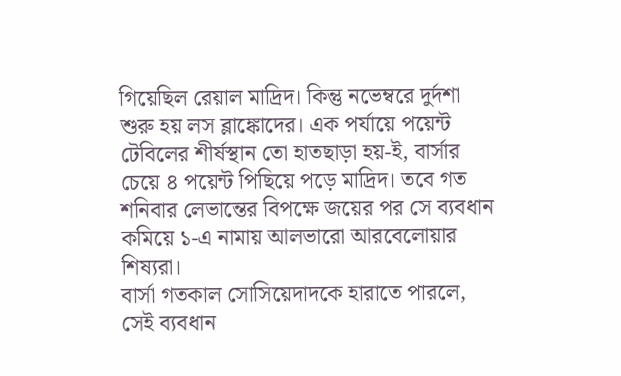গিয়েছিল রেয়াল মাদ্রিদ। কিন্তু নভেম্বরে দুর্দশা শুরু হয় লস ব্লাঙ্কোদের। এক পর্যায়ে পয়েন্ট টেবিলের শীর্ষস্থান তো হাতছাড়া হয়-ই, বার্সার চেয়ে ৪ পয়েন্ট পিছিয়ে পড়ে মাদ্রিদ। তবে গত শনিবার লেভান্তের বিপক্ষে জয়ের পর সে ব্যবধান কমিয়ে ১-এ নামায় আলভারো আরবেলোয়ার শিষ্যরা।
বার্সা গতকাল সোসিয়েদাদকে হারাতে পারলে, সেই ব্যবধান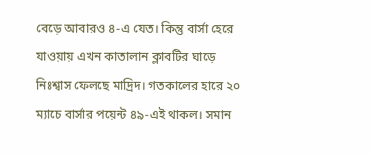বেড়ে আবারও ৪-এ যেত। কিন্তু বার্সা হেরে যাওয়ায় এখন কাতালান ক্লাবটির ঘাড়ে নিঃশ্বাস ফেলছে মাদ্রিদ। গতকালের হারে ২০ ম্যাচে বার্সার পয়েন্ট ৪৯-এই থাকল। সমান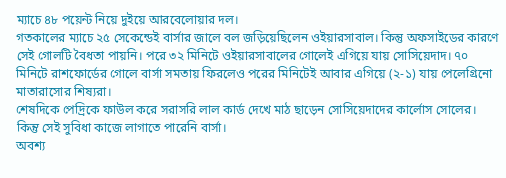ম্যাচে ৪৮ পয়েন্ট নিয়ে দুইয়ে আরবেলোয়ার দল।
গতকালের ম্যাচে ২৫ সেকেন্ডেই বার্সার জালে বল জড়িয়েছিলেন ওইয়ারসাবাল। কিন্তু অফসাইডের কারণে সেই গোলটি বৈধতা পায়নি। পরে ৩২ মিনিটে ওইয়ারসাবালের গোলেই এগিয়ে যায় সোসিয়েদাদ। ৭০ মিনিটে রাশফোর্ডের গোলে বার্সা সমতায় ফিরলেও পরের মিনিটেই আবার এগিয়ে (২-১) যায় পেলেগ্রিনো মাতারাসোর শিষ্যরা।
শেষদিকে পেদ্রিকে ফাউল করে সরাসরি লাল কার্ড দেখে মাঠ ছাড়েন সোসিয়েদাদের কার্লোস সোলের। কিন্তু সেই সুবিধা কাজে লাগাতে পারেনি বার্সা।
অবশ্য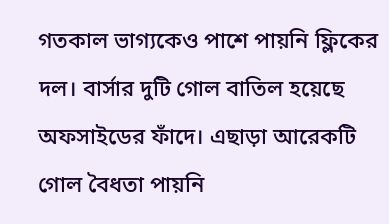গতকাল ভাগ্যকেও পাশে পায়নি ফ্লিকের দল। বার্সার দুটি গোল বাতিল হয়েছে অফসাইডের ফাঁদে। এছাড়া আরেকটি গোল বৈধতা পায়নি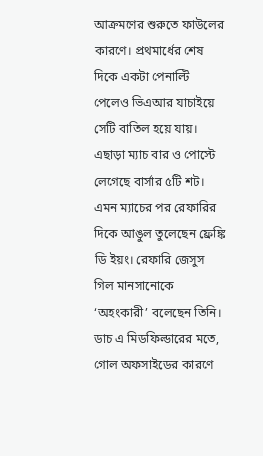আক্রমণের শুরুতে ফাউলের কারণে। প্রথমার্ধের শেষ দিকে একটা পেনাল্টি পেলেও ভিএআর যাচাইয়ে সেটি বাতিল হয়ে যায়। এছাড়া ম্যাচ বার ও পোস্টে লেগেছে বার্সার ৫টি শট।
এমন ম্যাচের পর রেফারির দিকে আঙুল তুলেছেন ফ্রেঙ্কি ডি ইয়ং। রেফারি জেসুস গিল মানসানোকে ‘অহংকারী’ বলেছেন তিনি।
ডাচ এ মিডফিল্ডারের মতে, গোল অফসাইডের কারণে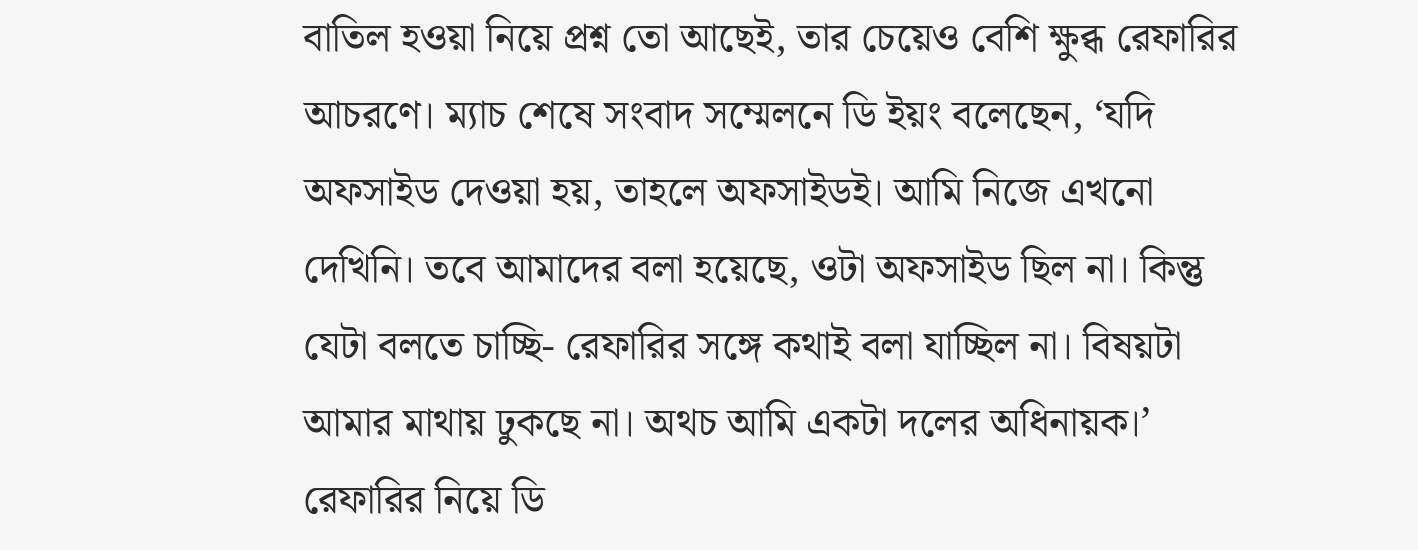বাতিল হওয়া নিয়ে প্রশ্ন তো আছেই, তার চেয়েও বেশি ক্ষুব্ধ রেফারির আচরণে। ম্যাচ শেষে সংবাদ সম্মেলনে ডি ইয়ং বলেছেন, ‘যদি অফসাইড দেওয়া হয়, তাহলে অফসাইডই। আমি নিজে এখনো দেখিনি। তবে আমাদের বলা হয়েছে, ওটা অফসাইড ছিল না। কিন্তু যেটা বলতে চাচ্ছি- রেফারির সঙ্গে কথাই বলা যাচ্ছিল না। বিষয়টা আমার মাথায় ঢুকছে না। অথচ আমি একটা দলের অধিনায়ক।’
রেফারির নিয়ে ডি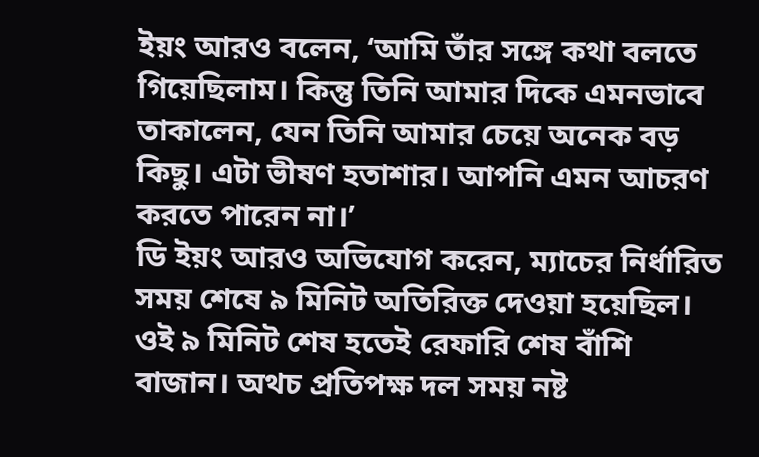ইয়ং আরও বলেন, ‘আমি তাঁর সঙ্গে কথা বলতে গিয়েছিলাম। কিন্তু তিনি আমার দিকে এমনভাবে তাকালেন, যেন তিনি আমার চেয়ে অনেক বড় কিছু। এটা ভীষণ হতাশার। আপনি এমন আচরণ করতে পারেন না।’
ডি ইয়ং আরও অভিযোগ করেন, ম্যাচের নির্ধারিত সময় শেষে ৯ মিনিট অতিরিক্ত দেওয়া হয়েছিল। ওই ৯ মিনিট শেষ হতেই রেফারি শেষ বাঁশি বাজান। অথচ প্রতিপক্ষ দল সময় নষ্ট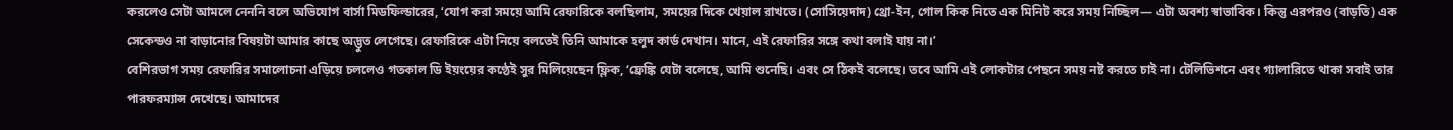করলেও সেটা আমলে নেননি বলে অভিযোগ বার্সা মিডফিল্ডারের, ‘যোগ করা সময়ে আমি রেফারিকে বলছিলাম, সময়ের দিকে খেয়াল রাখতে। (সোসিয়েদাদ) থ্রো-ইন, গোল কিক নিতে এক মিনিট করে সময় নিচ্ছিল— এটা অবশ্য স্বাভাবিক। কিন্তু এরপরও (বাড়তি) এক সেকেন্ডও না বাড়ানোর বিষয়টা আমার কাছে অদ্ভুত লেগেছে। রেফারিকে এটা নিয়ে বলতেই তিনি আমাকে হলুদ কার্ড দেখান। মানে, এই রেফারির সঙ্গে কথা বলাই যায় না।’
বেশিরভাগ সময় রেফারির সমালোচনা এড়িয়ে চললেও গতকাল ডি ইয়ংয়ের কণ্ঠেই সুর মিলিয়েছেন ফ্লিক, ‘ফ্রেঙ্কি যেটা বলেছে, আমি শুনেছি। এবং সে ঠিকই বলেছে। তবে আমি এই লোকটার পেছনে সময় নষ্ট করতে চাই না। টেলিভিশনে এবং গ্যালারিতে থাকা সবাই তার পারফরম্যান্স দেখেছে। আমাদের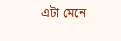এটা মেনে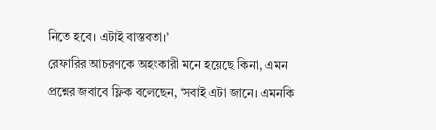নিতে হবে। এটাই বাস্তবতা।’
রেফারির আচরণকে অহংকারী মনে হয়েছে কিনা, এমন প্রশ্নের জবাবে ফ্লিক বলেছেন, ‘সবাই এটা জানে। এমনকি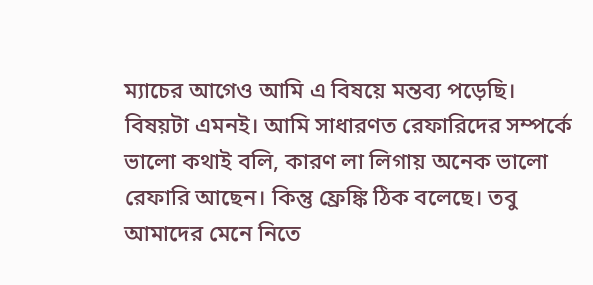ম্যাচের আগেও আমি এ বিষয়ে মন্তব্য পড়েছি। বিষয়টা এমনই। আমি সাধারণত রেফারিদের সম্পর্কে ভালো কথাই বলি, কারণ লা লিগায় অনেক ভালো রেফারি আছেন। কিন্তু ফ্রেঙ্কি ঠিক বলেছে। তবু আমাদের মেনে নিতে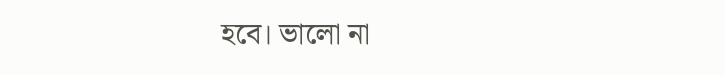হবে। ভালো না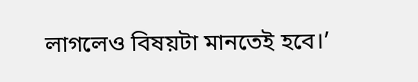লাগলেও বিষয়টা মানতেই হবে।’